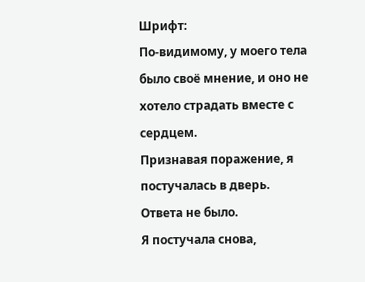Шрифт:
По-видимому, у моего тела было своё мнение, и оно не хотело страдать вместе с сердцем.
Признавая поражение, я постучалась в дверь.
Ответа не было.
Я постучала снова,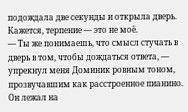подождала две секунды и открыла дверь.
Кажется, терпение — это не моё.
— Ты же понимаешь, что смысл стучать в дверь в том, чтобы дождаться ответа, — упрекнул меня Доминик ровным тоном, прозвучавшим как расстроенное пианино. Он лежал на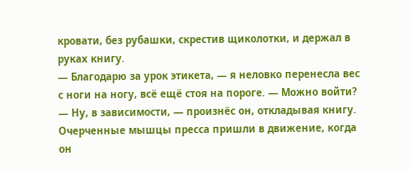кровати, без рубашки, скрестив щиколотки, и держал в руках книгу.
— Благодарю за урок этикета, — я неловко перенесла вес с ноги на ногу, всё ещё стоя на пороге. — Можно войти?
— Ну, в зависимости, — произнёс он, откладывая книгу. Очерченные мышцы пресса пришли в движение, когда он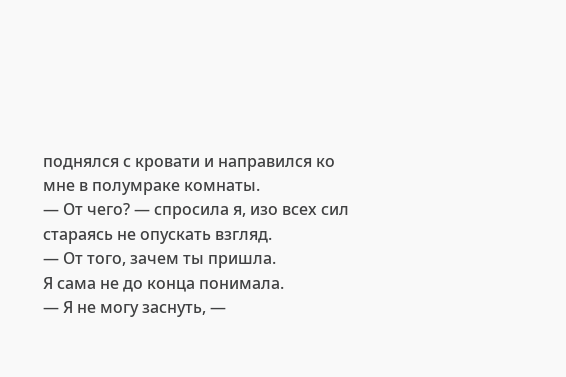поднялся с кровати и направился ко мне в полумраке комнаты.
— От чего? — спросила я, изо всех сил стараясь не опускать взгляд.
— От того, зачем ты пришла.
Я сама не до конца понимала.
— Я не могу заснуть, —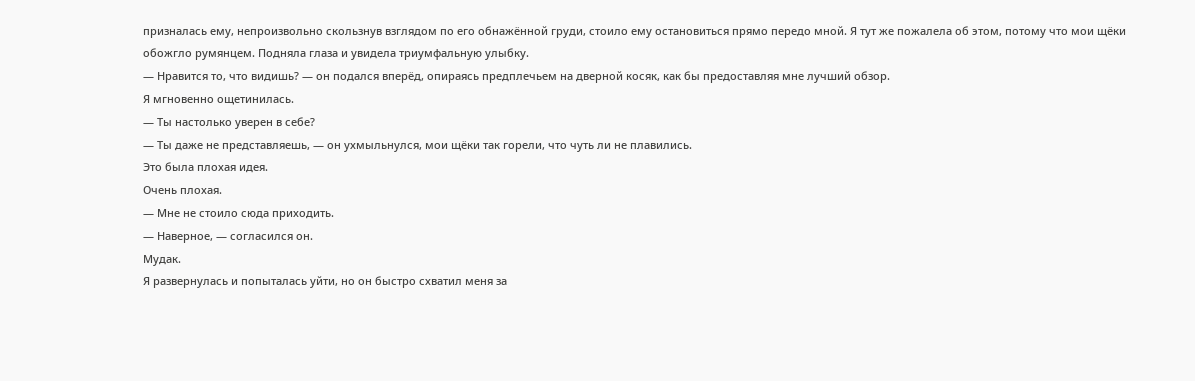призналась ему, непроизвольно скользнув взглядом по его обнажённой груди, стоило ему остановиться прямо передо мной. Я тут же пожалела об этом, потому что мои щёки обожгло румянцем. Подняла глаза и увидела триумфальную улыбку.
— Нравится то, что видишь? — он подался вперёд, опираясь предплечьем на дверной косяк, как бы предоставляя мне лучший обзор.
Я мгновенно ощетинилась.
— Ты настолько уверен в себе?
— Ты даже не представляешь, — он ухмыльнулся, мои щёки так горели, что чуть ли не плавились.
Это была плохая идея.
Очень плохая.
— Мне не стоило сюда приходить.
— Наверное, — согласился он.
Мудак.
Я развернулась и попыталась уйти, но он быстро схватил меня за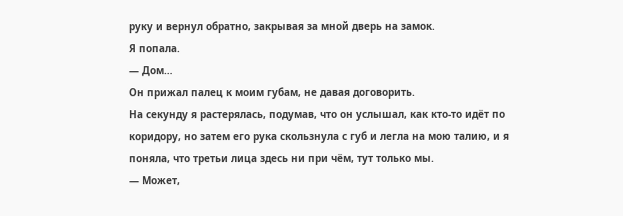руку и вернул обратно, закрывая за мной дверь на замок.
Я попала.
— Дом…
Он прижал палец к моим губам, не давая договорить.
На секунду я растерялась, подумав, что он услышал, как кто-то идёт по коридору, но затем его рука скользнула с губ и легла на мою талию, и я поняла, что третьи лица здесь ни при чём, тут только мы.
— Может,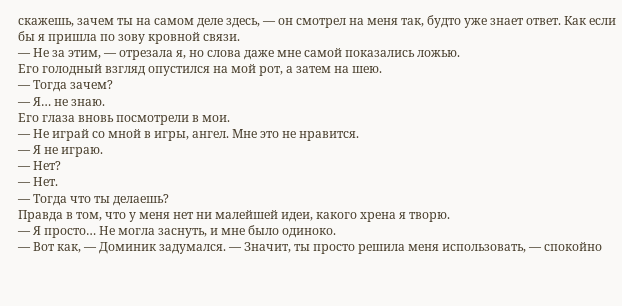скажешь, зачем ты на самом деле здесь, — он смотрел на меня так, будто уже знает ответ. Как если бы я пришла по зову кровной связи.
— Не за этим, — отрезала я, но слова даже мне самой показались ложью.
Его голодный взгляд опустился на мой рот, а затем на шею.
— Тогда зачем?
— Я… не знаю.
Его глаза вновь посмотрели в мои.
— Не играй со мной в игры, ангел. Мне это не нравится.
— Я не играю.
— Нет?
— Нет.
— Тогда что ты делаешь?
Правда в том, что у меня нет ни малейшей идеи, какого хрена я творю.
— Я просто… Не могла заснуть, и мне было одиноко.
— Вот как, — Доминик задумался. — Значит, ты просто решила меня использовать, — спокойно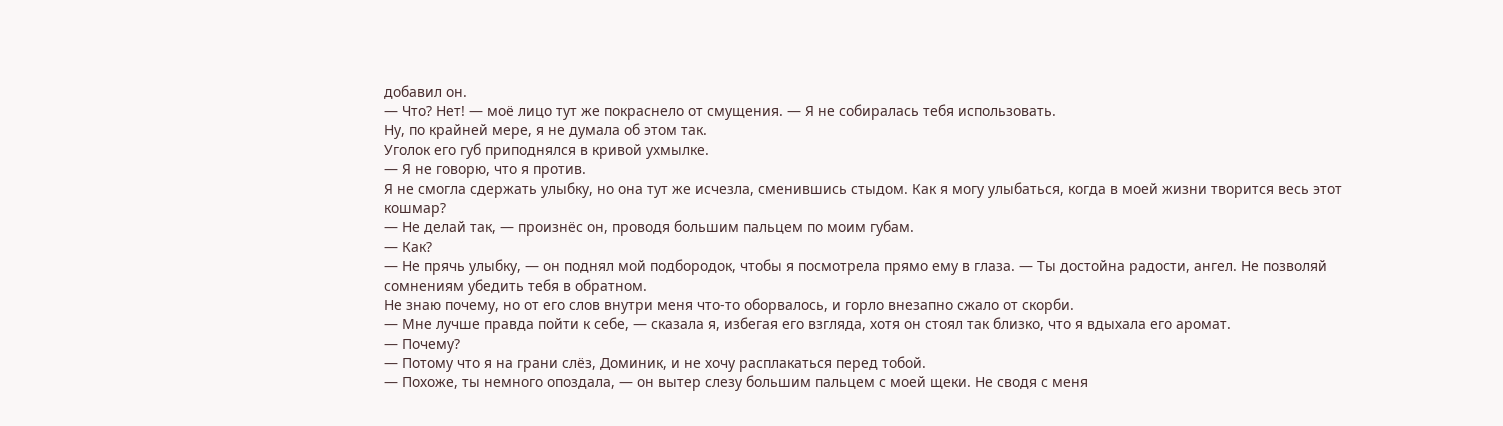добавил он.
— Что? Нет! — моё лицо тут же покраснело от смущения. — Я не собиралась тебя использовать.
Ну, по крайней мере, я не думала об этом так.
Уголок его губ приподнялся в кривой ухмылке.
— Я не говорю, что я против.
Я не смогла сдержать улыбку, но она тут же исчезла, сменившись стыдом. Как я могу улыбаться, когда в моей жизни творится весь этот кошмар?
— Не делай так, — произнёс он, проводя большим пальцем по моим губам.
— Как?
— Не прячь улыбку, — он поднял мой подбородок, чтобы я посмотрела прямо ему в глаза. — Ты достойна радости, ангел. Не позволяй сомнениям убедить тебя в обратном.
Не знаю почему, но от его слов внутри меня что-то оборвалось, и горло внезапно сжало от скорби.
— Мне лучше правда пойти к себе, — сказала я, избегая его взгляда, хотя он стоял так близко, что я вдыхала его аромат.
— Почему?
— Потому что я на грани слёз, Доминик, и не хочу расплакаться перед тобой.
— Похоже, ты немного опоздала, — он вытер слезу большим пальцем с моей щеки. Не сводя с меня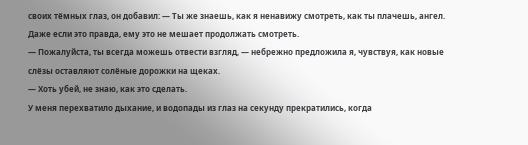своих тёмных глаз, он добавил: — Ты же знаешь, как я ненавижу смотреть, как ты плачешь, ангел.
Даже если это правда, ему это не мешает продолжать смотреть.
— Пожалуйста, ты всегда можешь отвести взгляд, — небрежно предложила я, чувствуя, как новые слёзы оставляют солёные дорожки на щеках.
— Хоть убей, не знаю, как это сделать.
У меня перехватило дыхание, и водопады из глаз на секунду прекратились, когда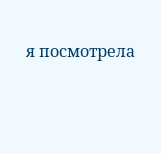я посмотрела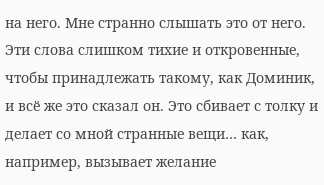на него. Мне странно слышать это от него. Эти слова слишком тихие и откровенные, чтобы принадлежать такому, как Доминик, и всё же это сказал он. Это сбивает с толку и делает со мной странные вещи… как, например, вызывает желание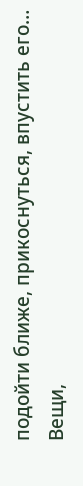подойти ближе, прикоснуться, впустить его… Вещи,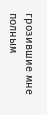грозившие мне полным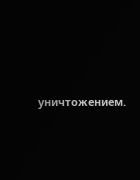уничтожением.